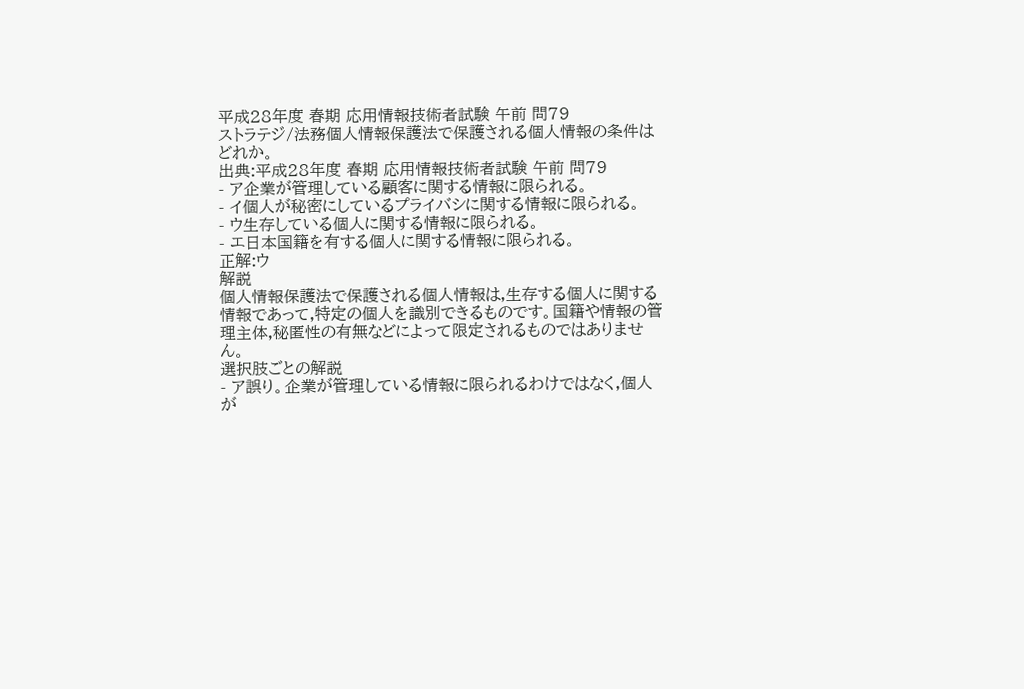平成28年度 春期 応用情報技術者試験 午前 問79
ストラテジ/法務個人情報保護法で保護される個人情報の条件はどれか。
出典:平成28年度 春期 応用情報技術者試験 午前 問79
- ア企業が管理している顧客に関する情報に限られる。
- イ個人が秘密にしているプライバシに関する情報に限られる。
- ウ生存している個人に関する情報に限られる。
- エ日本国籍を有する個人に関する情報に限られる。
正解:ウ
解説
個人情報保護法で保護される個人情報は,生存する個人に関する情報であって,特定の個人を識別できるものです。国籍や情報の管理主体,秘匿性の有無などによって限定されるものではありません。
選択肢ごとの解説
- ア誤り。企業が管理している情報に限られるわけではなく,個人が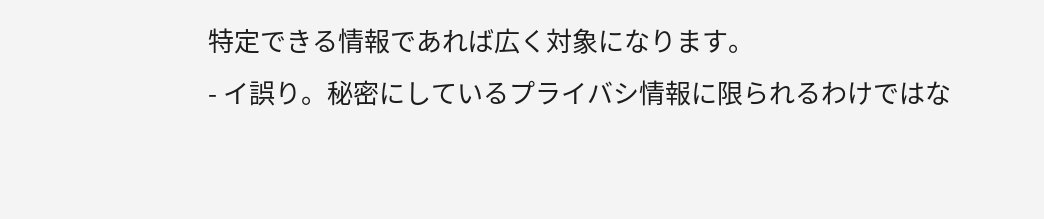特定できる情報であれば広く対象になります。
- イ誤り。秘密にしているプライバシ情報に限られるわけではな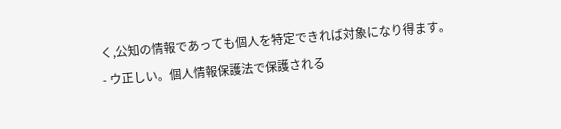く,公知の情報であっても個人を特定できれば対象になり得ます。
- ウ正しい。個人情報保護法で保護される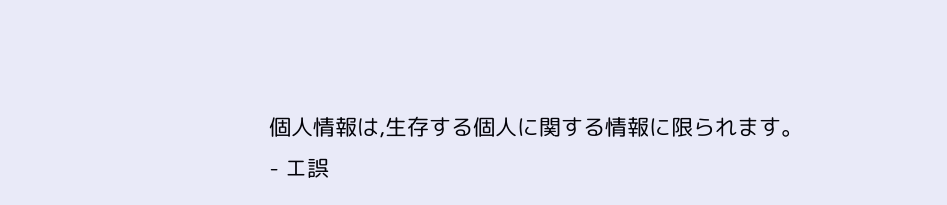個人情報は,生存する個人に関する情報に限られます。
- エ誤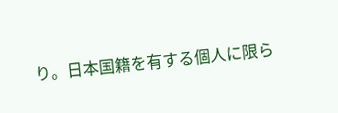り。日本国籍を有する個人に限ら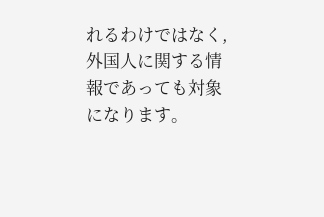れるわけではなく,外国人に関する情報であっても対象になります。